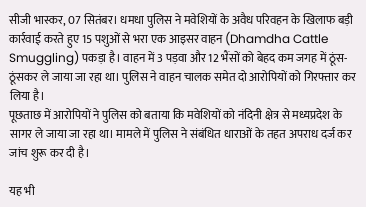सीजी भास्कर, 07 सितंबर। धमधा पुलिस ने मवेशियों के अवैध परिवहन के खिलाफ बड़ी कार्रवाई करते हुए 15 पशुओं से भरा एक आइसर वाहन (Dhamdha Cattle Smuggling) पकड़ा है। वाहन में 3 पड़वा और 12 भैंसों को बेहद कम जगह में ठूंस-ठूंसकर ले जाया जा रहा था। पुलिस ने वाहन चालक समेत दो आरोपियों को गिरफ्तार कर लिया है।
पूछताछ में आरोपियों ने पुलिस को बताया कि मवेशियों को नंदिनी क्षेत्र से मध्यप्रदेश के सागर ले जाया जा रहा था। मामले में पुलिस ने संबंधित धाराओं के तहत अपराध दर्ज कर जांच शुरू कर दी है।

यह भी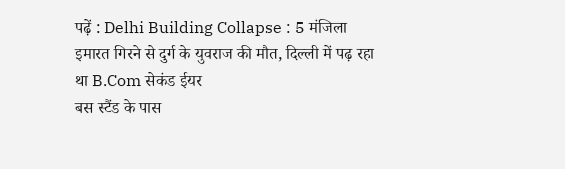पढ़ें : Delhi Building Collapse : 5 मंजिला इमारत गिरने से दुर्ग के युवराज की मौत, दिल्ली में पढ़ रहा था B.Com सेकंड ईयर
बस स्टैंड के पास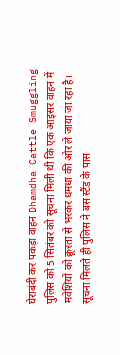घेराबंदी कर पकड़ा वाहन Dhamdha Cattle Smuggling
पुलिस को 5 सितंबर को सूचना मिली थी कि एक आइसर वाहन में मवेशियों को क्रूरता से भरकर धमधा की ओर ले जाया जा रहा है। सूचना मिलते ही पुलिस ने बस स्टैंड के पास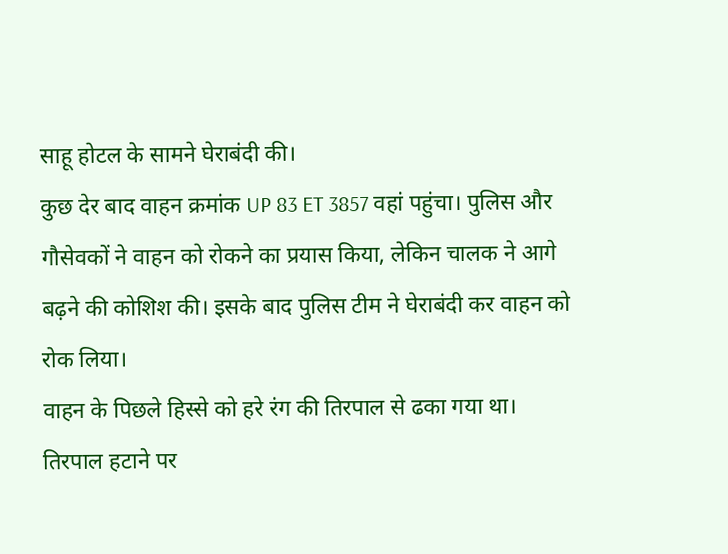साहू होटल के सामने घेराबंदी की।
कुछ देर बाद वाहन क्रमांक UP 83 ET 3857 वहां पहुंचा। पुलिस और गौसेवकों ने वाहन को रोकने का प्रयास किया, लेकिन चालक ने आगे बढ़ने की कोशिश की। इसके बाद पुलिस टीम ने घेराबंदी कर वाहन को रोक लिया।
वाहन के पिछले हिस्से को हरे रंग की तिरपाल से ढका गया था। तिरपाल हटाने पर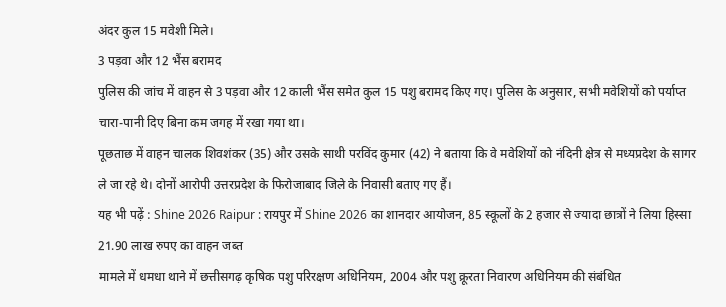अंदर कुल 15 मवेशी मिले।
3 पड़वा और 12 भैंस बरामद
पुलिस की जांच में वाहन से 3 पड़वा और 12 काली भैंस समेत कुल 15 पशु बरामद किए गए। पुलिस के अनुसार, सभी मवेशियों को पर्याप्त चारा-पानी दिए बिना कम जगह में रखा गया था।
पूछताछ में वाहन चालक शिवशंकर (35) और उसके साथी परविंद कुमार (42) ने बताया कि वे मवेशियों को नंदिनी क्षेत्र से मध्यप्रदेश के सागर ले जा रहे थे। दोनों आरोपी उत्तरप्रदेश के फिरोजाबाद जिले के निवासी बताए गए हैं।
यह भी पढ़ें : Shine 2026 Raipur : रायपुर में Shine 2026 का शानदार आयोजन, 85 स्कूलों के 2 हजार से ज्यादा छात्रों ने लिया हिस्सा
21.90 लाख रुपए का वाहन जब्त
मामले में धमधा थाने में छत्तीसगढ़ कृषिक पशु परिरक्षण अधिनियम, 2004 और पशु क्रूरता निवारण अधिनियम की संबंधित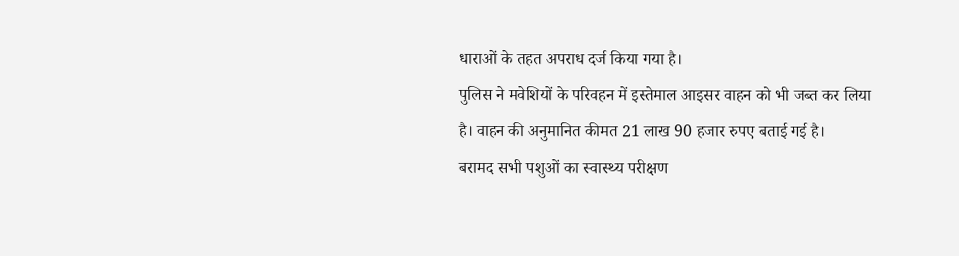धाराओं के तहत अपराध दर्ज किया गया है।
पुलिस ने मवेशियों के परिवहन में इस्तेमाल आइसर वाहन को भी जब्त कर लिया है। वाहन की अनुमानित कीमत 21 लाख 90 हजार रुपए बताई गई है।
बरामद सभी पशुओं का स्वास्थ्य परीक्षण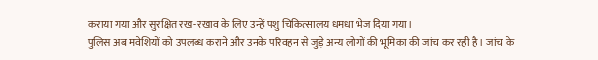कराया गया और सुरक्षित रख-रखाव के लिए उन्हें पशु चिकित्सालय धमधा भेज दिया गया।
पुलिस अब मवेशियों को उपलब्ध कराने और उनके परिवहन से जुड़े अन्य लोगों की भूमिका की जांच कर रही है। जांच के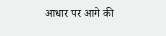आधार पर आगे की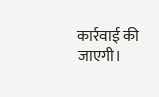कार्रवाई की जाएगी।